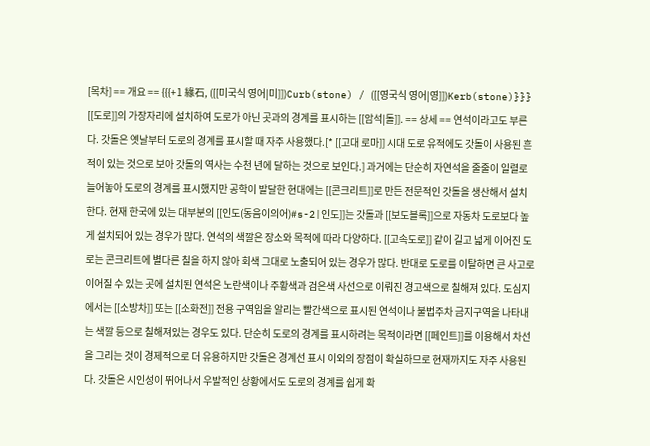[목차] == 개요 == {{{+1 緣石, ([[미국식 영어|미]])Curb(stone) / ([[영국식 영어|영]])Kerb(stone)}}} [[도로]]의 가장자리에 설치하여 도로가 아닌 곳과의 경계를 표시하는 [[암석|돌]]. == 상세 == 연석이라고도 부른다. 갓돌은 옛날부터 도로의 경계를 표시할 때 자주 사용했다.[* [[고대 로마]] 시대 도로 유적에도 갓돌이 사용된 흔적이 있는 것으로 보아 갓돌의 역사는 수천 년에 달하는 것으로 보인다.] 과거에는 단순히 자연석을 줄줄이 일렬로 늘어놓아 도로의 경계를 표시했지만 공학이 발달한 현대에는 [[콘크리트]]로 만든 전문적인 갓돌을 생산해서 설치한다. 현재 한국에 있는 대부분의 [[인도(동음이의어)#s-2|인도]]는 갓돌과 [[보도블록]]으로 자동차 도로보다 높게 설치되어 있는 경우가 많다. 연석의 색깔은 장소와 목적에 따라 다양하다. [[고속도로]] 같이 길고 넓게 이어진 도로는 콘크리트에 별다른 칠을 하지 않아 회색 그대로 노출되어 있는 경우가 많다. 반대로 도로를 이탈하면 큰 사고로 이어질 수 있는 곳에 설치된 연석은 노란색이나 주황색과 검은색 사선으로 이뤄진 경고색으로 칠해져 있다. 도심지에서는 [[소방차]] 또는 [[소화전]] 전용 구역임을 알리는 빨간색으로 표시된 연석이나 불법주차 금지구역을 나타내는 색깔 등으로 칠해져있는 경우도 있다. 단순히 도로의 경계를 표시하려는 목적이라면 [[페인트]]를 이용해서 차선을 그리는 것이 경제적으로 더 유용하지만 갓돌은 경계선 표시 이외의 장점이 확실하므로 현재까지도 자주 사용된다. 갓돌은 시인성이 뛰어나서 우발적인 상황에서도 도로의 경계를 쉽게 확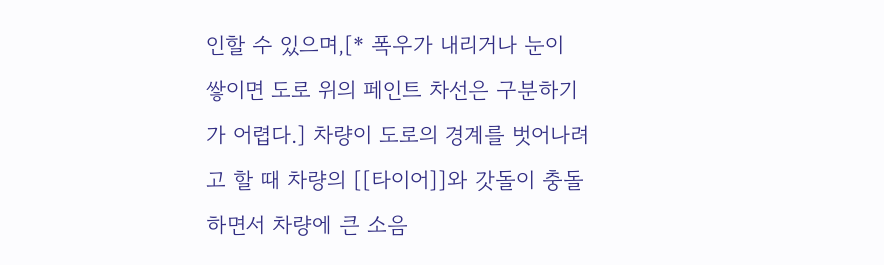인할 수 있으며,[* 폭우가 내리거나 눈이 쌓이면 도로 위의 페인트 차선은 구분하기가 어렵다.] 차량이 도로의 경계를 벗어나려고 할 때 차량의 [[타이어]]와 갓돌이 충돌하면서 차량에 큰 소음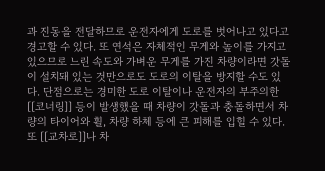과 진동을 전달하므로 운전자에게 도로를 벗어나고 있다고 경고할 수 있다. 또 연석은 자체적인 무게와 높이를 가지고 있으므로 느린 속도와 가벼운 무게를 가진 차량이라면 갓돌이 설치돼 있는 것만으로도 도로의 이탈을 방지할 수도 있다. 단점으로는 경미한 도로 이탈이나 운전자의 부주의한 [[코너링]] 등이 발생했을 때 차량이 갓돌과 충돌하면서 차량의 타이어와 휠, 차량 하체 등에 큰 피해를 입힐 수 있다. 또 [[교차로]]나 차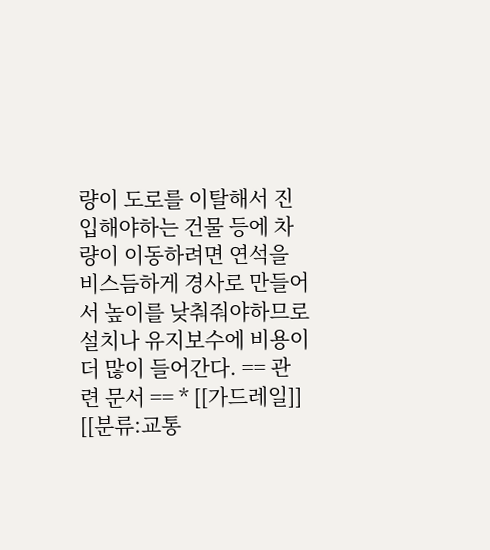량이 도로를 이탈해서 진입해야하는 건물 등에 차량이 이동하려면 연석을 비스듬하게 경사로 만들어서 높이를 낮춰줘야하므로 설치나 유지보수에 비용이 더 많이 들어간다. == 관련 문서 == * [[가드레일]] [[분류:교통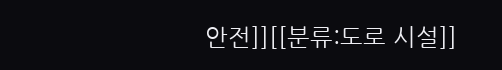안전]][[분류:도로 시설]]